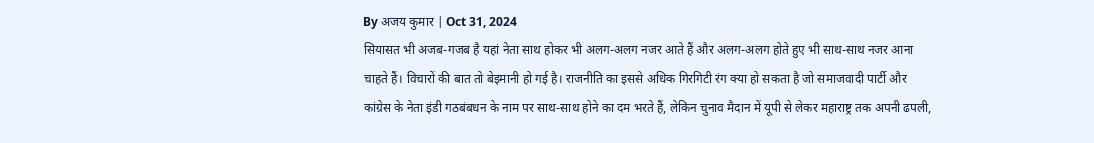By अजय कुमार | Oct 31, 2024
सियासत भी अजब-गजब है यहां नेता साथ होकर भी अलग-अलग नजर आते हैं और अलग-अलग होते हुए भी साथ-साथ नजर आना चाहते हैं। विचारों की बात तो बेइमानी हो गई है। राजनीति का इससे अधिक गिरगिटी रंग क्या हो सकता है जो समाजवादी पार्टी और कांग्रेस के नेता इंडी गठबंबधन के नाम पर साथ-साथ होने का दम भरते हैं, लेकिन चुनाव मैदान में यूपी से लेकर महाराष्ट्र तक अपनी ढपली,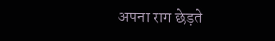अपना राग छेड़ते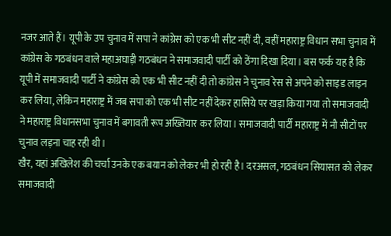नजर आते हैं। यूपी के उप चुनाव में सपा ने कांग्रेस को एक भी सीट नहीं दी, वहीं महाराष्ट्र विधान सभा चुनाव में कांग्रेस के गठबंधन वाले महाअघाड़ी गठबंधन ने समाजवादी पार्टी को ठेंगा दिखा दिया। बस फर्क यह है कि यूपी में समाजवादी पार्टी ने कांग्रेस को एक भी सीट नहीं दी तो कांग्रेस ने चुनाव रेस से अपने को साइड लाइन कर लिया, लेकिन महाराष्ट्र में जब सपा को एक भी सीट नहीं देकर हासिये पर खड़ा किया गया तो समाजवादी ने महाराष्ट्र विधानसभा चुनाव में बगावती रूप अख्तियार कर लिया। समाजवादी पार्टी महाराष्ट्र में नौ सीटों पर चुनाव लड़ना चाह रही थी।
खैर, यहां अखिलेश की चर्चा उनके एक बयान को लेकर भी हो रही है। दरअसल, गठबंधन सियासत को लेकर समाजवादी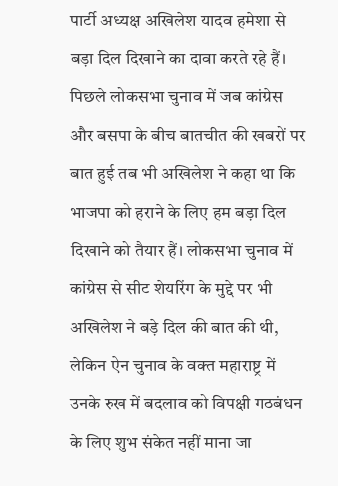पार्टी अध्यक्ष अखिलेश यादव हमेशा से बड़ा दिल दिखाने का दावा करते रहे हैं। पिछले लोकसभा चुनाव में जब कांग्रेस और बसपा के बीच बातचीत की खबरों पर बात हुई तब भी अखिलेश ने कहा था कि भाजपा को हराने के लिए हम बड़ा दिल दिखाने को तैयार हैं। लोकसभा चुनाव में कांग्रेस से सीट शेयरिंग के मुद्दे पर भी अखिलेश ने बड़े दिल की बात की थी, लेकिन ऐन चुनाव के वक्त महाराष्ट्र में उनके रुख में बदलाव को विपक्षी गठबंधन के लिए शुभ संकेत नहीं माना जा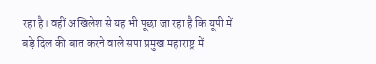रहा है। वहीं अखिलेश से यह भी पूछा जा रहा है कि यूपी में बड़े दिल की बात करने वाले सपा प्रमुख महाराष्ट्र में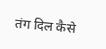तंग दिल कैसे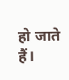हो जाते हैं।